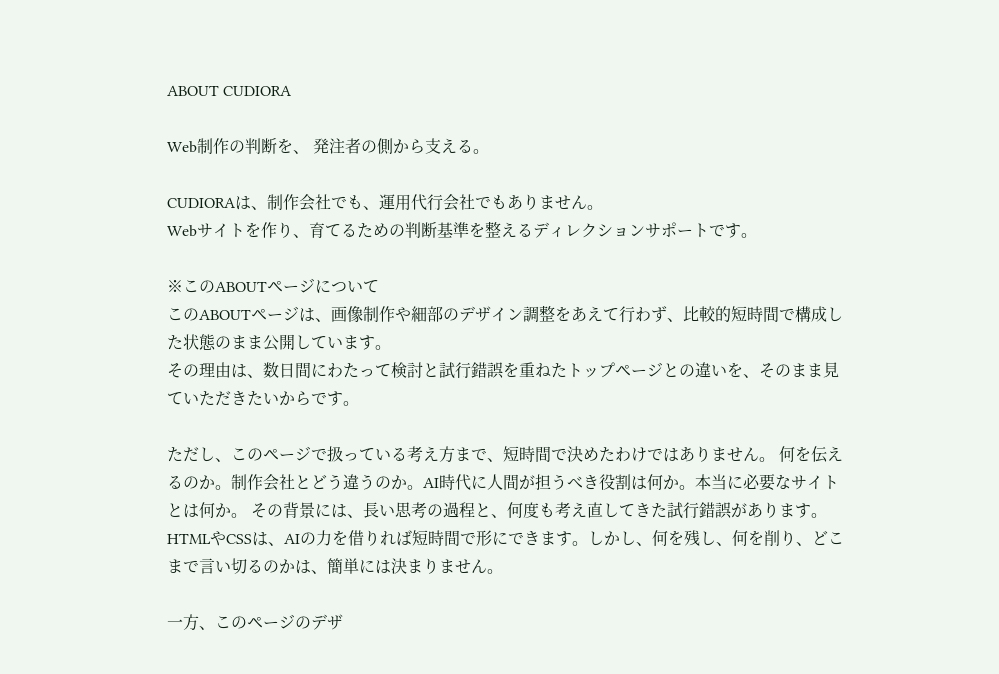ABOUT CUDIORA

Web制作の判断を、 発注者の側から支える。

CUDIORAは、制作会社でも、運用代行会社でもありません。
Webサイトを作り、育てるための判断基準を整えるディレクションサポートです。

※このABOUTページについて
このABOUTページは、画像制作や細部のデザイン調整をあえて行わず、比較的短時間で構成した状態のまま公開しています。
その理由は、数日間にわたって検討と試行錯誤を重ねたトップページとの違いを、そのまま見ていただきたいからです。

ただし、このページで扱っている考え方まで、短時間で決めたわけではありません。 何を伝えるのか。制作会社とどう違うのか。AI時代に人間が担うべき役割は何か。本当に必要なサイトとは何か。 その背景には、長い思考の過程と、何度も考え直してきた試行錯誤があります。
HTMLやCSSは、AIの力を借りれば短時間で形にできます。しかし、何を残し、何を削り、どこまで言い切るのかは、簡単には決まりません。

一方、このページのデザ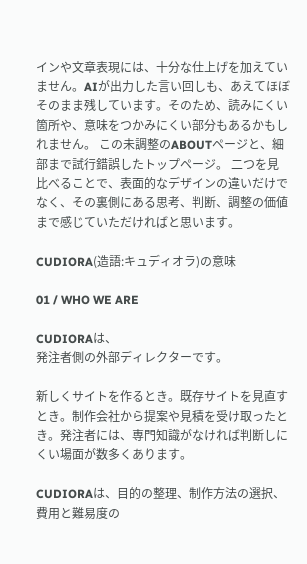インや文章表現には、十分な仕上げを加えていません。AIが出力した言い回しも、あえてほぼそのまま残しています。そのため、読みにくい箇所や、意味をつかみにくい部分もあるかもしれません。 この未調整のABOUTページと、細部まで試行錯誤したトップページ。 二つを見比べることで、表面的なデザインの違いだけでなく、その裏側にある思考、判断、調整の価値まで感じていただければと思います。

CUDIORA(造語:キュディオラ)の意味

01 / WHO WE ARE

CUDIORAは、
発注者側の外部ディレクターです。

新しくサイトを作るとき。既存サイトを見直すとき。制作会社から提案や見積を受け取ったとき。発注者には、専門知識がなければ判断しにくい場面が数多くあります。

CUDIORAは、目的の整理、制作方法の選択、費用と難易度の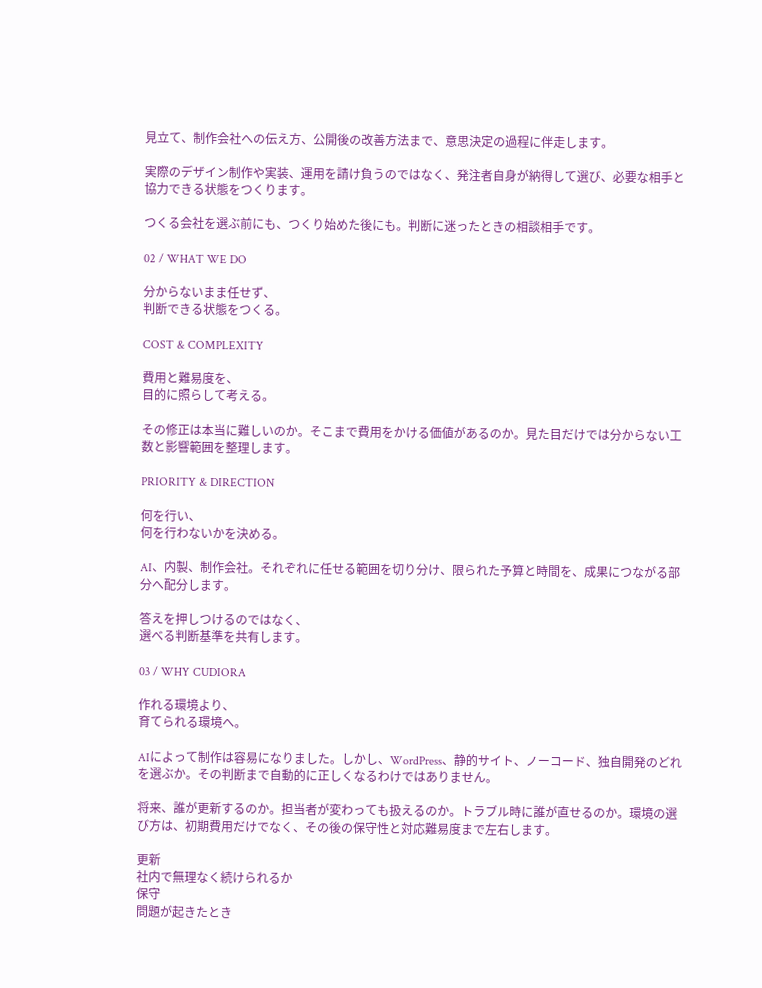見立て、制作会社への伝え方、公開後の改善方法まで、意思決定の過程に伴走します。

実際のデザイン制作や実装、運用を請け負うのではなく、発注者自身が納得して選び、必要な相手と協力できる状態をつくります。

つくる会社を選ぶ前にも、つくり始めた後にも。判断に迷ったときの相談相手です。

02 / WHAT WE DO

分からないまま任せず、
判断できる状態をつくる。

COST & COMPLEXITY

費用と難易度を、
目的に照らして考える。

その修正は本当に難しいのか。そこまで費用をかける価値があるのか。見た目だけでは分からない工数と影響範囲を整理します。

PRIORITY & DIRECTION

何を行い、
何を行わないかを決める。

AI、内製、制作会社。それぞれに任せる範囲を切り分け、限られた予算と時間を、成果につながる部分へ配分します。

答えを押しつけるのではなく、
選べる判断基準を共有します。

03 / WHY CUDIORA

作れる環境より、
育てられる環境へ。

AIによって制作は容易になりました。しかし、WordPress、静的サイト、ノーコード、独自開発のどれを選ぶか。その判断まで自動的に正しくなるわけではありません。

将来、誰が更新するのか。担当者が変わっても扱えるのか。トラブル時に誰が直せるのか。環境の選び方は、初期費用だけでなく、その後の保守性と対応難易度まで左右します。

更新
社内で無理なく続けられるか
保守
問題が起きたとき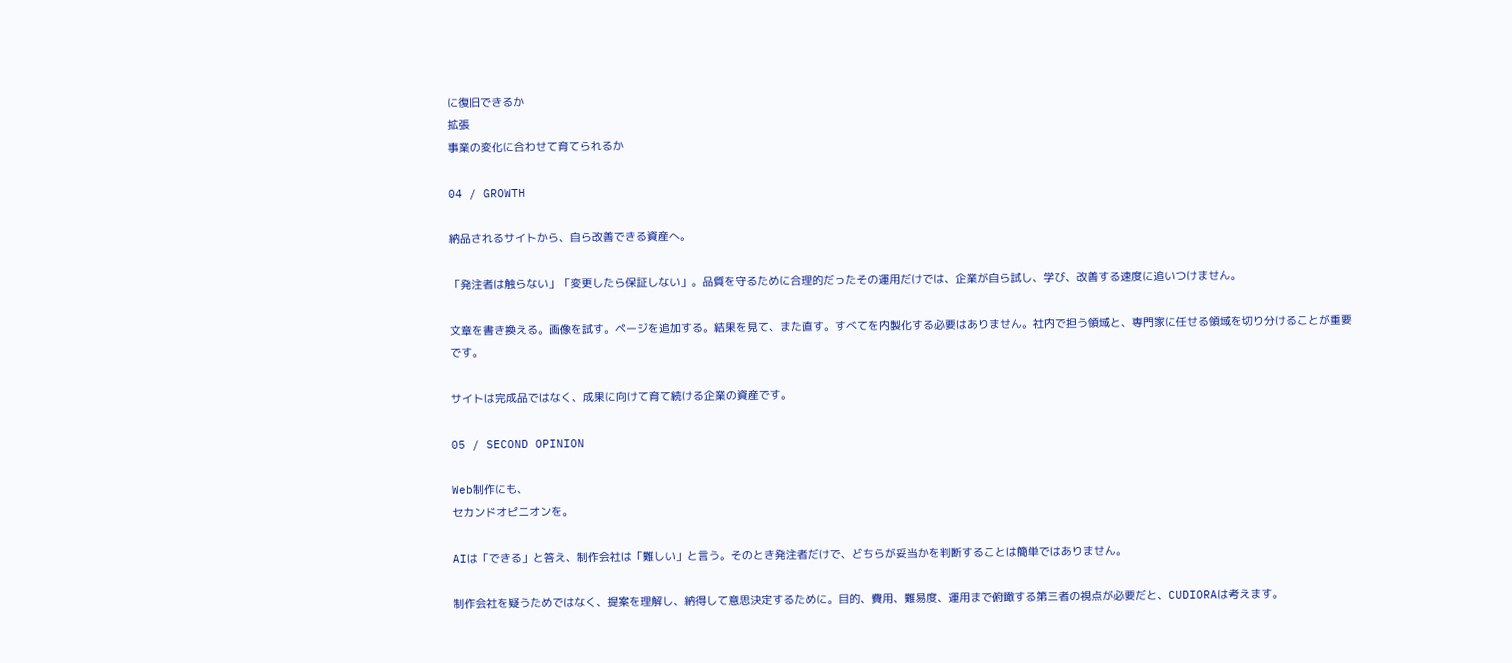に復旧できるか
拡張
事業の変化に合わせて育てられるか

04 / GROWTH

納品されるサイトから、自ら改善できる資産へ。

「発注者は触らない」「変更したら保証しない」。品質を守るために合理的だったその運用だけでは、企業が自ら試し、学び、改善する速度に追いつけません。

文章を書き換える。画像を試す。ページを追加する。結果を見て、また直す。すべてを内製化する必要はありません。社内で担う領域と、専門家に任せる領域を切り分けることが重要です。

サイトは完成品ではなく、成果に向けて育て続ける企業の資産です。

05 / SECOND OPINION

Web制作にも、
セカンドオピニオンを。

AIは「できる」と答え、制作会社は「難しい」と言う。そのとき発注者だけで、どちらが妥当かを判断することは簡単ではありません。

制作会社を疑うためではなく、提案を理解し、納得して意思決定するために。目的、費用、難易度、運用まで俯瞰する第三者の視点が必要だと、CUDIORAは考えます。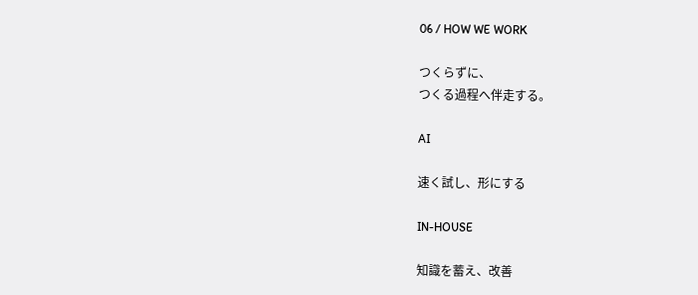06 / HOW WE WORK

つくらずに、
つくる過程へ伴走する。

AI

速く試し、形にする

IN-HOUSE

知識を蓄え、改善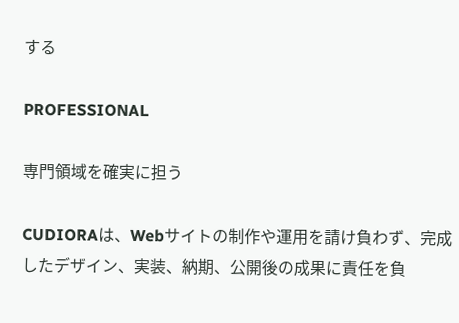する

PROFESSIONAL

専門領域を確実に担う

CUDIORAは、Webサイトの制作や運用を請け負わず、完成したデザイン、実装、納期、公開後の成果に責任を負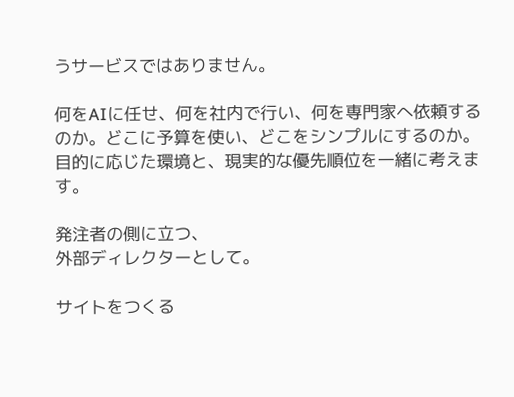うサービスではありません。

何をAIに任せ、何を社内で行い、何を専門家へ依頼するのか。どこに予算を使い、どこをシンプルにするのか。目的に応じた環境と、現実的な優先順位を一緒に考えます。

発注者の側に立つ、
外部ディレクターとして。

サイトをつくる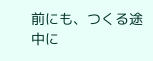前にも、つくる途中に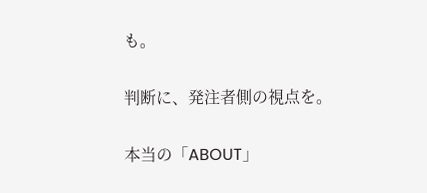も。

判断に、発注者側の視点を。

本当の「ABOUT」